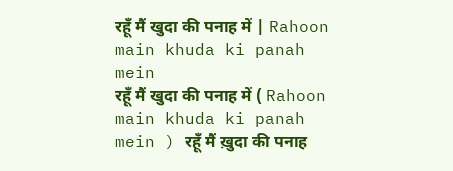रहूँ मैं खुदा की पनाह में | Rahoon main khuda ki panah mein
रहूँ मैं खुदा की पनाह में ( Rahoon main khuda ki panah mein ) रहूँ मैं ख़ुदा की पनाह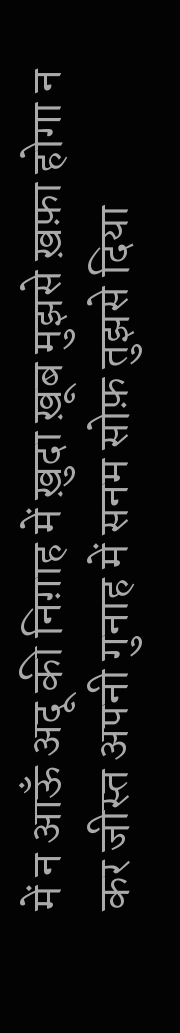में न आऊँ अदू की निग़ाह में ख़ुदा ख़ूब मुझसे ख़फ़ा होगा न कर जीस्त अपनी गुनाह में सनम सोफ़ तुझसे दिया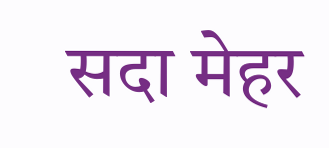सदा मेहर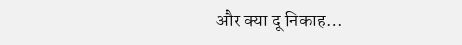और क्या दू निकाह…